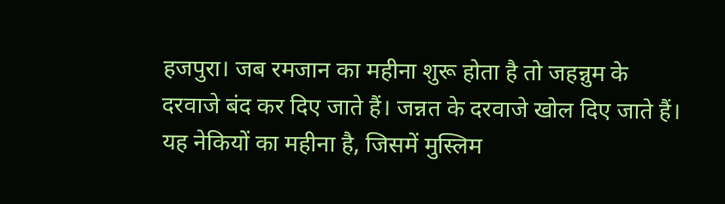हजपुरा। जब रमजान का महीना शुरू होता है तो जहन्नुम के दरवाजे बंद कर दिए जाते हैं। जन्नत के दरवाजे खोल दिए जाते हैं। यह नेकियों का महीना है, जिसमें मुस्लिम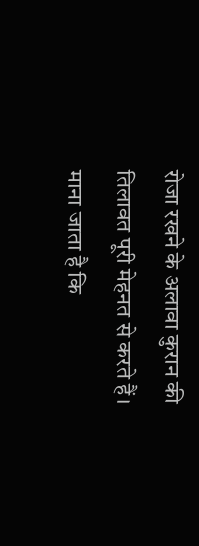रोजा रखने के अलावा कुरान की तिलावत पूरी मेहनत से करते हैं। माना जाता है कि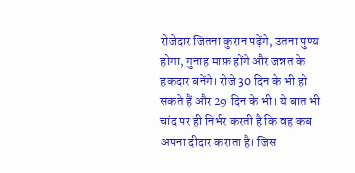रोजेदार जितना कुरान पढ़ेंगे, उतना पुण्य होगा, गुनाह माफ़ होंगे और जन्नत के हकदार बनेंगे। रोजे 30 दिन के भी हो सकते हैं और 29 दिन के भी। ये बात भी चांद पर ही निर्भर करती है कि वह कब अपना दीदार कराता है। जिस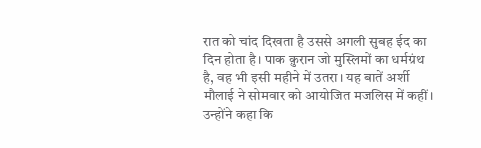रात को चांद दिखता है उससे अगली सुबह ईद का दिन होता है। पाक क़ुरान जो मुस्लिमों का धर्मग्रंथ है, वह भी इसी महीने में उतरा। यह बातें अर्शी मौलाई ने सोमवार को आयोजित मजलिस में कहीं।
उन्होंने कहा कि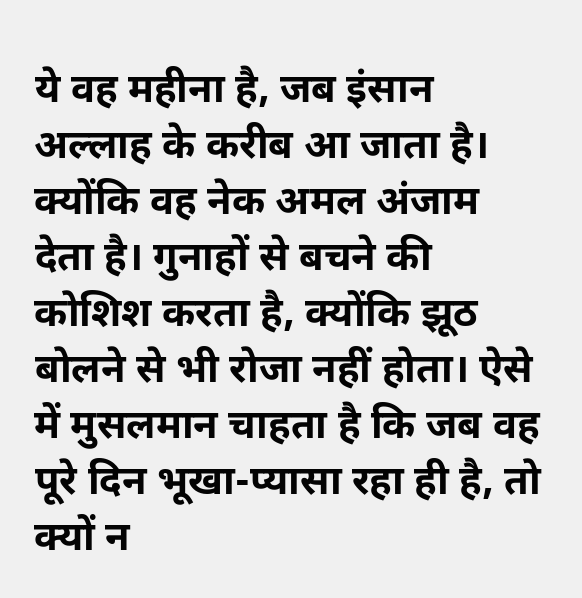ये वह महीना है, जब इंसान अल्लाह के करीब आ जाता है। क्योंकि वह नेक अमल अंजाम देता है। गुनाहों से बचने की कोशिश करता है, क्योंकि झूठ बोलने से भी रोजा नहीं होता। ऐसे में मुसलमान चाहता है कि जब वह पूरे दिन भूखा-प्यासा रहा ही है, तो क्यों न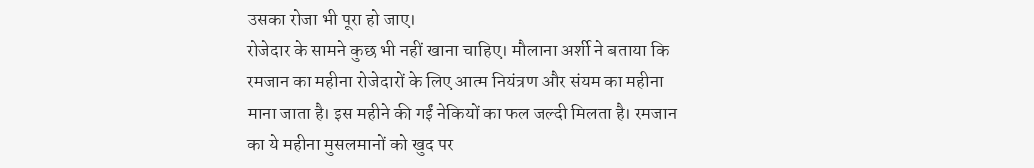उसका रोजा भी पूरा हो जाए।
रोजेदार के सामने कुछ भी नहीं खाना चाहिए। मौलाना अर्शी ने बताया कि रमजान का महीना रोजेदारों के लिए आत्म नियंत्रण और संयम का महीना माना जाता है। इस महीने की गईं नेकियों का फल जल्दी मिलता है। रमजान का ये महीना मुसलमानों को खुद पर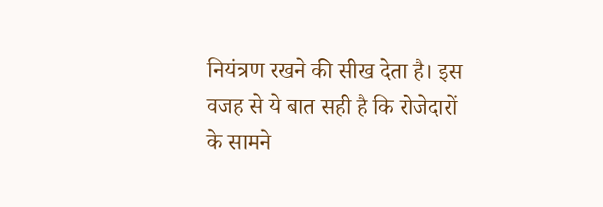नियंत्रण रखने की सीख देता है। इस वजह से ये बात सही है कि रोजेदारों के सामने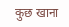कुछ खाना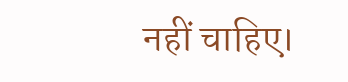नहीं चाहिए।